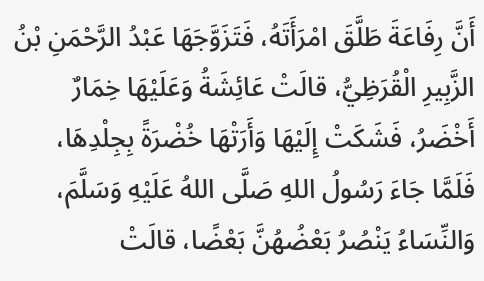أَنَّ رِفَاعَةَ طَلَّقَ امْرَأَتَهُ، فَتَزَوَّجَهَا عَبْدُ الرَّحْمَنِ بْنُ الزَّبِيرِ الْقُرَظِيُّ، قالَتْ عَائِشَةُ وَعَلَيْهَا خِمَارٌ أَخْضَرُ، فَشَكَتْ إِلَيْهَا وَأَرَتْهَا خُضْرَةً بِجِلْدِهَا، فَلَمَّا جَاءَ رَسُولُ اللهِ صَلَّى اللهُ عَلَيْهِ وَسَلَّمَ، وَالنِّسَاءُ يَنْصُرُ بَعْضُهُنَّ بَعْضًا، قالَتْ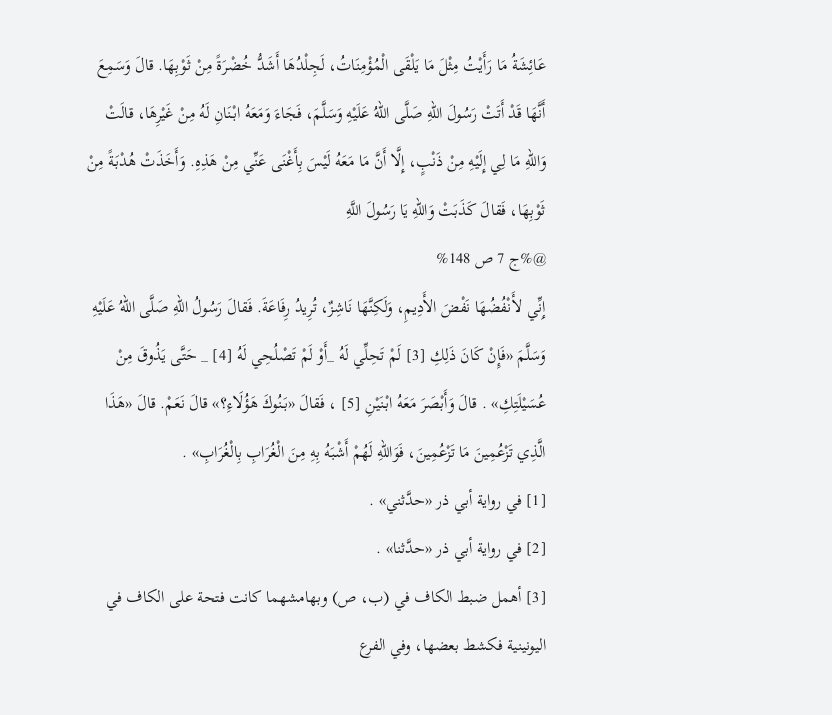عَائِشَةُ مَا رَأَيْتُ مِثْلَ مَا يَلْقَى الْمُؤْمِنَاتُ، لَجِلْدُهَا أَشَدُّ خُضْرَةً مِنْ ثَوْبِهَا. قالَ وَسَمِعَ أَنَّهَا قَدْ أَتَتْ رَسُولَ اللهِ صَلَّى اللهُ عَلَيْهِ وَسَلَّمَ، فَجَاءَ وَمَعَهُ ابْنَانِ لَهُ مِنْ غَيْرِهَا، قالَتْ وَاللهِ مَا لِي إِلَيْهِ مِنْ ذَنْبٍ، إِلَّا أَنَّ مَا مَعَهُ لَيْسَ بِأَغْنَى عَنِّي مِنْ هَذِهِ. وَأَخَذَتْ هُدْبَةً مِنْ ثَوْبِهَا، فَقالَ كَذَبَتْ وَاللهِ يَا رَسُولَ اللَّهِ
@%ج 7 ص 148%
إِنِّي لأَنْفُضُهَا نَفْضَ الأَدِيمِ، وَلَكِنَّهَا نَاشِزٌ، تُرِيدُ رِفَاعَةَ. فَقالَ رَسُولُ اللهِ صَلَّى اللهُ عَلَيْهِ وَسَلَّمَ «فَإِنْ كَانَ ذَلِكِ [3] لَمْ تَحِلِّي لَهُ _أَوْ لَمْ تَصْلُحِي لَهُ [4] _ حَتَّى يَذُوقَ مِنْ عُسَيْلَتِكِ» . قالَ وَأَبْصَرَ مَعَهُ ابْنَيْنِ [5] ، فَقالَ «بَنُوكَ هَؤُلَاءِ؟» قالَ نَعَمْ. قالَ «هَذَا الَّذِي تَزْعُمِينَ مَا تَزْعُمِينَ، فَوَاللهِ لَهُمْ أَشْبَهُ بِهِ مِنَ الْغُرَابِ بِالْغُرَابِ» .
[1] في رواية أبي ذر «حدَّثني» .
[2] في رواية أبي ذر «حدَّثنا» .
[3] أهمل ضبط الكاف في (ب، ص) وبهامشهما كانت فتحة على الكاف في اليونينية فكشط بعضها، وفي الفرع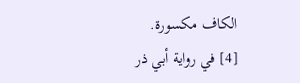الكاف مكسورة.
[4] في رواية أبي ذر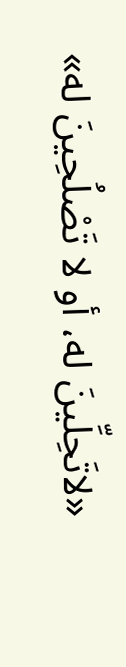«لاتَحِلِّينَ له، أو لا تَصْلُحِينَ له»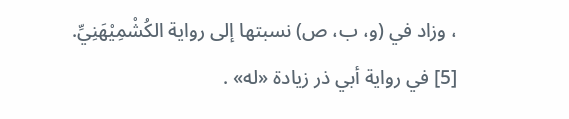، وزاد في (و، ب، ص) نسبتها إلى رواية الكُشْمِيْهَنِيِّ.
[5] في رواية أبي ذر زيادة «له» .